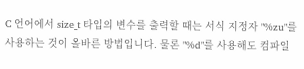C 언어에서 size_t 타입의 변수를 출력할 때는 서식 지정자 "%zu"를 사용하는 것이 올바른 방법입니다. 물론 "%d"를 사용해도 컴파일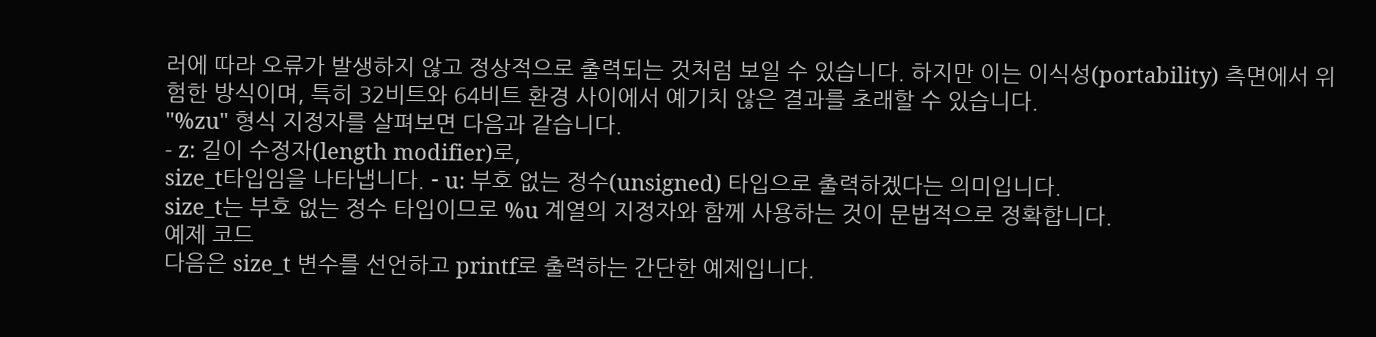러에 따라 오류가 발생하지 않고 정상적으로 출력되는 것처럼 보일 수 있습니다. 하지만 이는 이식성(portability) 측면에서 위험한 방식이며, 특히 32비트와 64비트 환경 사이에서 예기치 않은 결과를 초래할 수 있습니다.
"%zu" 형식 지정자를 살펴보면 다음과 같습니다.
- z: 길이 수정자(length modifier)로,
size_t타입임을 나타냅니다. - u: 부호 없는 정수(unsigned) 타입으로 출력하겠다는 의미입니다.
size_t는 부호 없는 정수 타입이므로 %u 계열의 지정자와 함께 사용하는 것이 문법적으로 정확합니다.
예제 코드
다음은 size_t 변수를 선언하고 printf로 출력하는 간단한 예제입니다.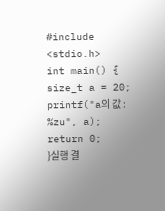#include <stdio.h>
int main() {
size_t a = 20;
printf("a의 값 : %zu", a);
return 0;
}실행 결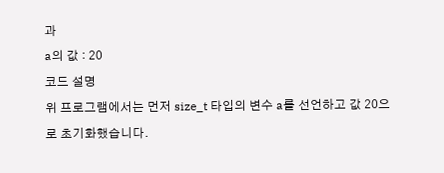과
a의 값 : 20
코드 설명
위 프로그램에서는 먼저 size_t 타입의 변수 a를 선언하고 값 20으로 초기화했습니다.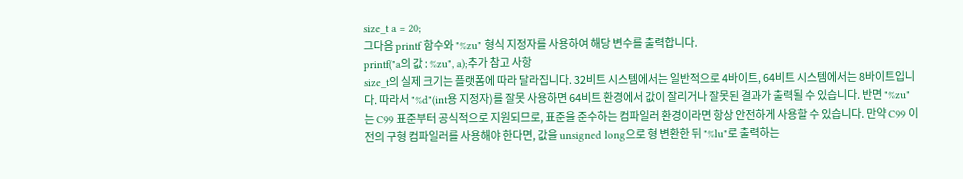size_t a = 20;
그다음 printf 함수와 "%zu" 형식 지정자를 사용하여 해당 변수를 출력합니다.
printf("a의 값 : %zu", a);추가 참고 사항
size_t의 실제 크기는 플랫폼에 따라 달라집니다. 32비트 시스템에서는 일반적으로 4바이트, 64비트 시스템에서는 8바이트입니다. 따라서 "%d"(int용 지정자)를 잘못 사용하면 64비트 환경에서 값이 잘리거나 잘못된 결과가 출력될 수 있습니다. 반면 "%zu"는 C99 표준부터 공식적으로 지원되므로, 표준을 준수하는 컴파일러 환경이라면 항상 안전하게 사용할 수 있습니다. 만약 C99 이전의 구형 컴파일러를 사용해야 한다면, 값을 unsigned long으로 형 변환한 뒤 "%lu"로 출력하는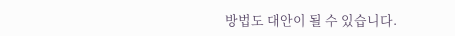방법도 대안이 될 수 있습니다.